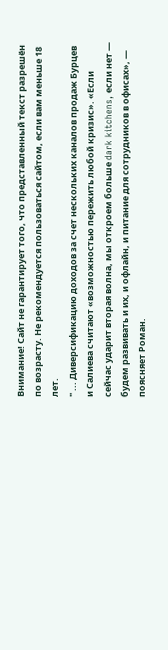Внимание! Сайт не гарантирует того, что представленный текст разрешён по возрасту. Не рекомендуется пользоваться сайтом, если вам меньше 18 лет.
" ... Диверсификацию доходов за счет нескольких каналов продаж Бурцев и Салиева считают «возможностью пережить любой кризис». «Если сейчас ударит вторая волна, мы откроем больше dark kitchens, если нет — будем развивать и их, и офлайн, и питание для сотрудников в офисах», — поясняет Роман.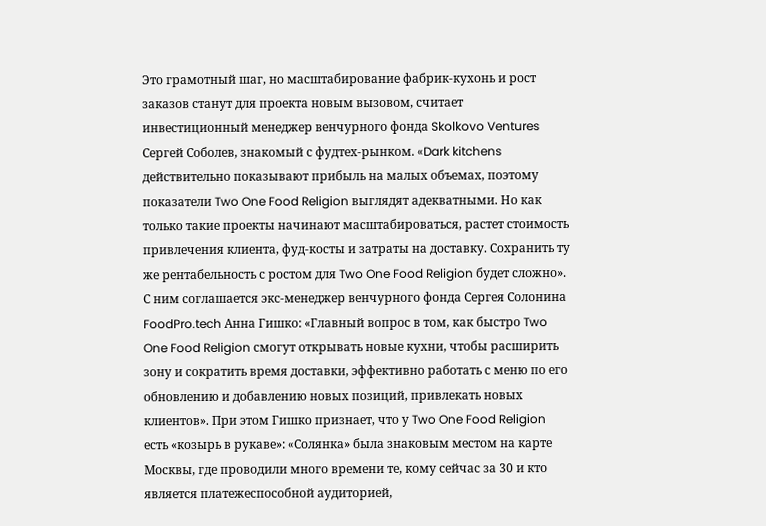Это грамотный шаг, но масштабирование фабрик-кухонь и рост заказов станут для проекта новым вызовом, считает инвестиционный менеджер венчурного фонда Skolkovo Ventures Сергей Соболев, знакомый с фудтех-рынком. «Dark kitchens действительно показывают прибыль на малых объемах, поэтому показатели Two One Food Religion выглядят адекватными. Но как только такие проекты начинают масштабироваться, растет стоимость привлечения клиента, фуд-косты и затраты на доставку. Сохранить ту же рентабельность с ростом для Two One Food Religion будет сложно». С ним соглашается экс-менеджер венчурного фонда Сергея Солонина FoodPro.tech Анна Гишко: «Главный вопрос в том, как быстро Two One Food Religion смогут открывать новые кухни, чтобы расширить зону и сократить время доставки, эффективно работать с меню по его обновлению и добавлению новых позиций, привлекать новых клиентов». При этом Гишко признает, что у Two One Food Religion есть «козырь в рукаве»: «Cолянка» была знаковым местом на карте Москвы, где проводили много времени те, кому сейчас за 30 и кто является платежеспособной аудиторией,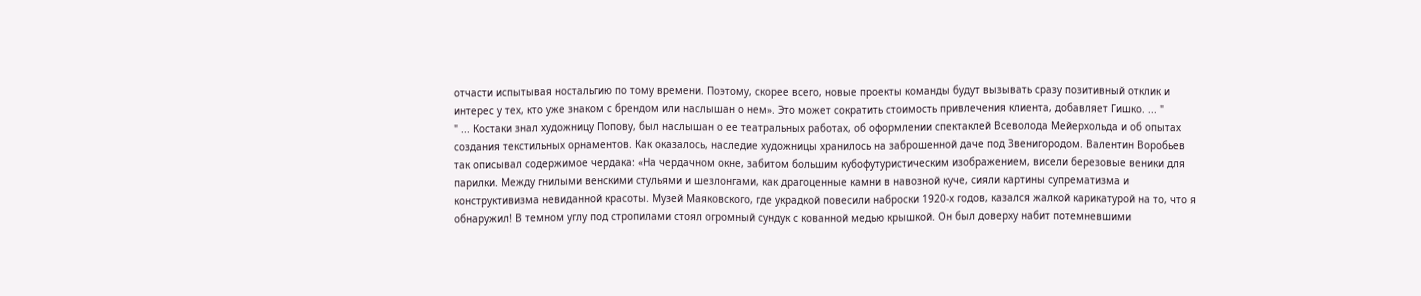отчасти испытывая ностальгию по тому времени. Поэтому, скорее всего, новые проекты команды будут вызывать сразу позитивный отклик и интерес у тех, кто уже знаком с брендом или наслышан о нем». Это может сократить стоимость привлечения клиента, добавляет Гишко. ... "
" ... Костаки знал художницу Попову, был наслышан о ее театральных работах, об оформлении спектаклей Всеволода Мейерхольда и об опытах создания текстильных орнаментов. Как оказалось, наследие художницы хранилось на заброшенной даче под Звенигородом. Валентин Воробьев так описывал содержимое чердака: «На чердачном окне, забитом большим кубофутуристическим изображением, висели березовые веники для парилки. Между гнилыми венскими стульями и шезлонгами, как драгоценные камни в навозной куче, сияли картины супрематизма и конструктивизма невиданной красоты. Музей Маяковского, где украдкой повесили наброски 1920-х годов, казался жалкой карикатурой на то, что я обнаружил! В темном углу под стропилами стоял огромный сундук с кованной медью крышкой. Он был доверху набит потемневшими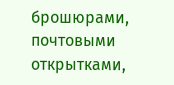брошюрами, почтовыми открытками,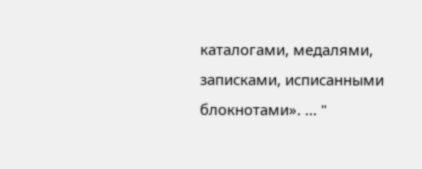каталогами, медалями, записками, исписанными блокнотами». ... "